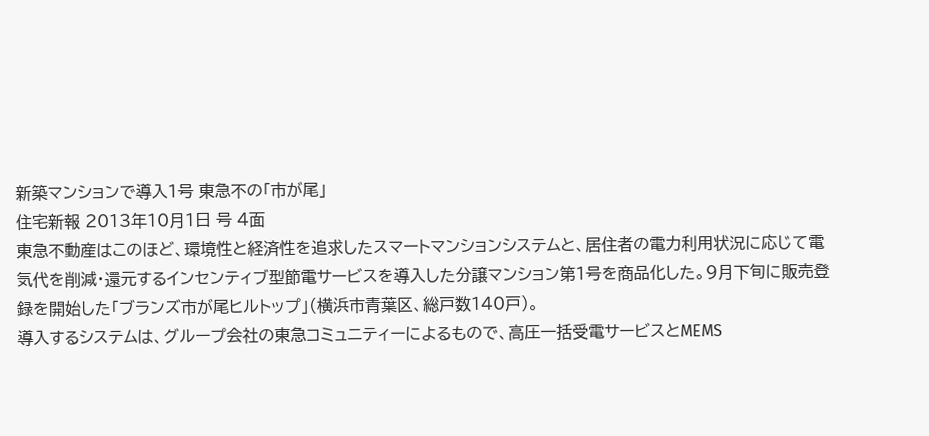新築マンションで導入1号 東急不の「市が尾」
住宅新報 2013年10月1日 号 4面
東急不動産はこのほど、環境性と経済性を追求したスマートマンションシステムと、居住者の電力利用状況に応じて電気代を削減・還元するインセンティブ型節電サービスを導入した分譲マンション第1号を商品化した。9月下旬に販売登録を開始した「ブランズ市が尾ヒルトップ」(横浜市青葉区、総戸数140戸)。
導入するシステムは、グループ会社の東急コミュニティーによるもので、高圧一括受電サービスとMEMS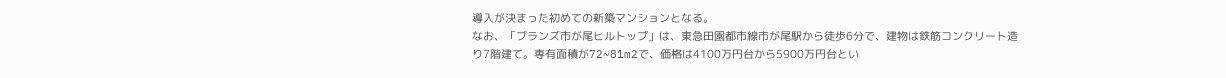導入が決まった初めての新築マンションとなる。
なお、「ブランズ市が尾ヒルトップ」は、東急田園都市線市が尾駅から徒歩6分で、建物は鉄筋コンクリート造り7階建て。専有面積が72~81m2で、価格は4100万円台から5900万円台とい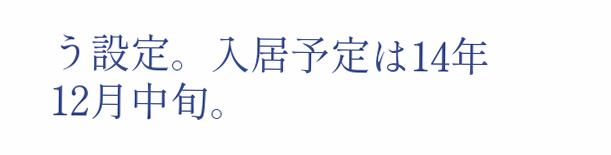う設定。入居予定は14年12月中旬。